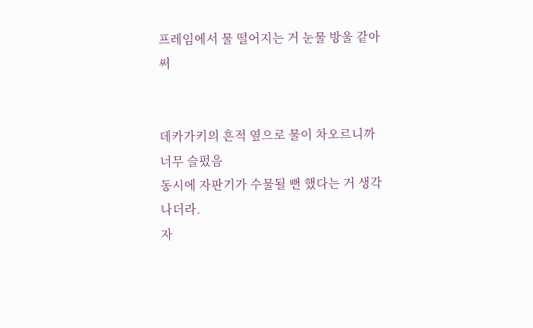프레임에서 물 떨어지는 거 눈물 방울 같아써


데카가키의 흔적 옆으로 물이 차오르니까 너무 슬펐음
동시에 자판기가 수물될 뻔 했다는 거 생각나더라.
자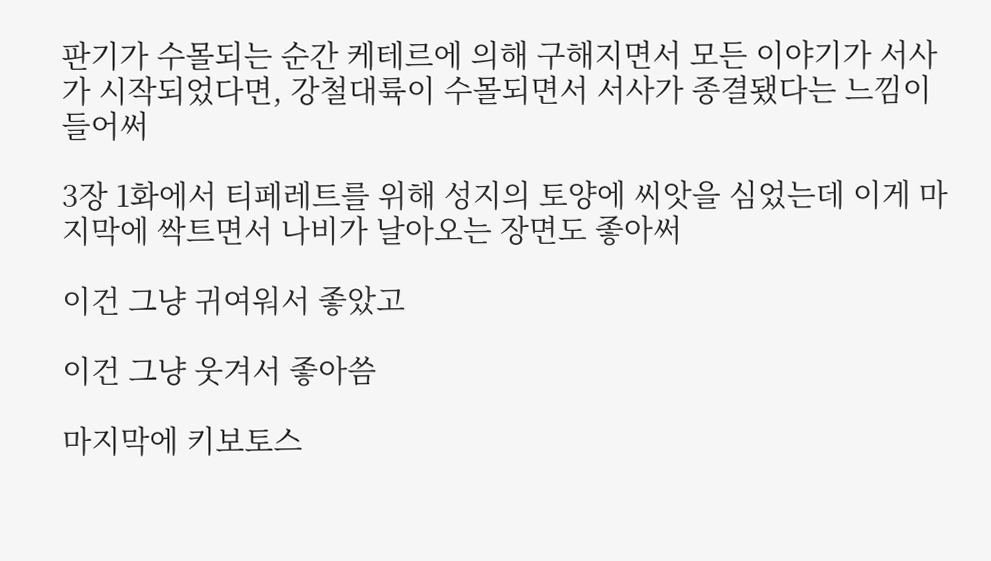판기가 수몰되는 순간 케테르에 의해 구해지면서 모든 이야기가 서사가 시작되었다면, 강철대륙이 수몰되면서 서사가 종결됐다는 느낌이 들어써

3장 1화에서 티페레트를 위해 성지의 토양에 씨앗을 심었는데 이게 마지막에 싹트면서 나비가 날아오는 장면도 좋아써

이건 그냥 귀여워서 좋았고

이건 그냥 웃겨서 좋아씀

마지막에 키보토스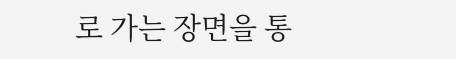로 가는 장면을 통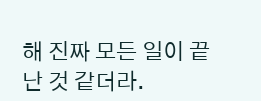해 진짜 모든 일이 끝난 것 같더라.